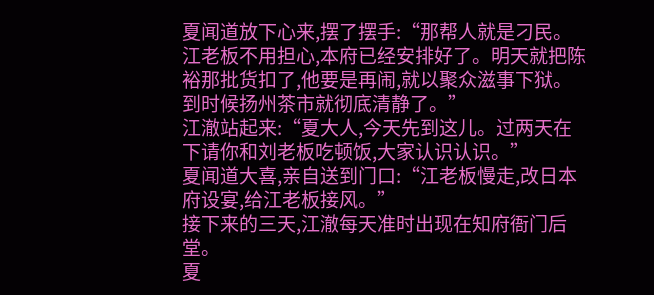夏闻道放下心来,摆了摆手:“那帮人就是刁民。
江老板不用担心,本府已经安排好了。明天就把陈裕那批货扣了,他要是再闹,就以聚众滋事下狱。
到时候扬州茶市就彻底清静了。”
江澈站起来:“夏大人,今天先到这儿。过两天在下请你和刘老板吃顿饭,大家认识认识。”
夏闻道大喜,亲自送到门口:“江老板慢走,改日本府设宴,给江老板接风。”
接下来的三天,江澈每天准时出现在知府衙门后堂。
夏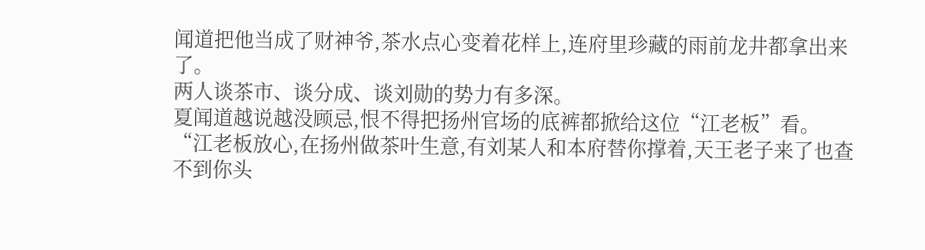闻道把他当成了财神爷,茶水点心变着花样上,连府里珍藏的雨前龙井都拿出来了。
两人谈茶市、谈分成、谈刘勋的势力有多深。
夏闻道越说越没顾忌,恨不得把扬州官场的底裤都掀给这位“江老板”看。
“江老板放心,在扬州做茶叶生意,有刘某人和本府替你撑着,天王老子来了也查不到你头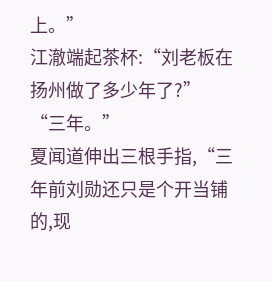上。”
江澈端起茶杯:“刘老板在扬州做了多少年了?”
“三年。”
夏闻道伸出三根手指,“三年前刘勋还只是个开当铺的,现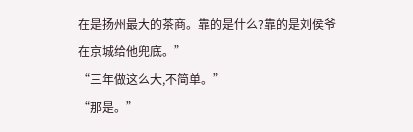在是扬州最大的茶商。靠的是什么?靠的是刘侯爷在京城给他兜底。”
“三年做这么大,不简单。”
“那是。”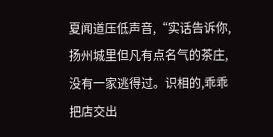夏闻道压低声音,“实话告诉你,扬州城里但凡有点名气的茶庄,没有一家逃得过。识相的,乖乖把店交出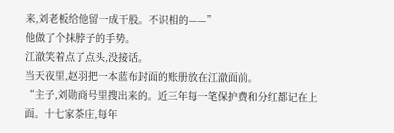来,刘老板给他留一成干股。不识相的——”
他做了个抹脖子的手势。
江澈笑着点了点头,没接话。
当天夜里,赵羽把一本蓝布封面的账册放在江澈面前。
“主子,刘勋商号里搜出来的。近三年每一笔保护费和分红都记在上面。十七家茶庄,每年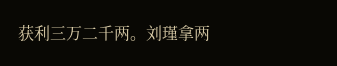获利三万二千两。刘瑾拿两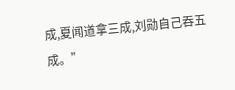成,夏闻道拿三成,刘勋自己吞五成。”